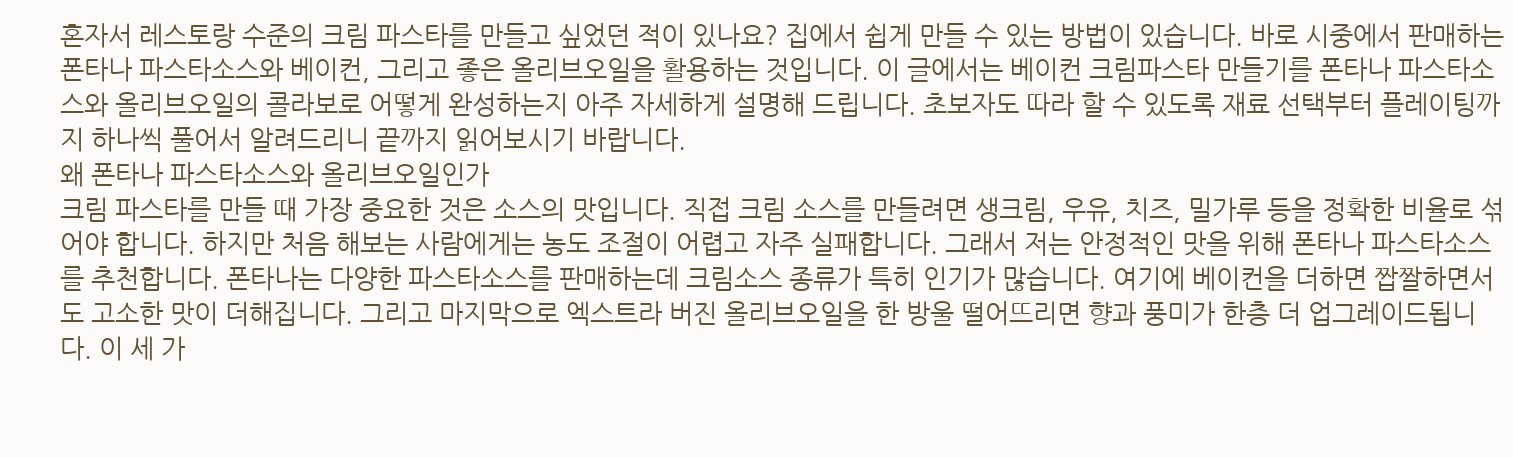혼자서 레스토랑 수준의 크림 파스타를 만들고 싶었던 적이 있나요? 집에서 쉽게 만들 수 있는 방법이 있습니다. 바로 시중에서 판매하는 폰타나 파스타소스와 베이컨, 그리고 좋은 올리브오일을 활용하는 것입니다. 이 글에서는 베이컨 크림파스타 만들기를 폰타나 파스타소스와 올리브오일의 콜라보로 어떻게 완성하는지 아주 자세하게 설명해 드립니다. 초보자도 따라 할 수 있도록 재료 선택부터 플레이팅까지 하나씩 풀어서 알려드리니 끝까지 읽어보시기 바랍니다.
왜 폰타나 파스타소스와 올리브오일인가
크림 파스타를 만들 때 가장 중요한 것은 소스의 맛입니다. 직접 크림 소스를 만들려면 생크림, 우유, 치즈, 밀가루 등을 정확한 비율로 섞어야 합니다. 하지만 처음 해보는 사람에게는 농도 조절이 어렵고 자주 실패합니다. 그래서 저는 안정적인 맛을 위해 폰타나 파스타소스를 추천합니다. 폰타나는 다양한 파스타소스를 판매하는데 크림소스 종류가 특히 인기가 많습니다. 여기에 베이컨을 더하면 짭짤하면서도 고소한 맛이 더해집니다. 그리고 마지막으로 엑스트라 버진 올리브오일을 한 방울 떨어뜨리면 향과 풍미가 한층 더 업그레이드됩니다. 이 세 가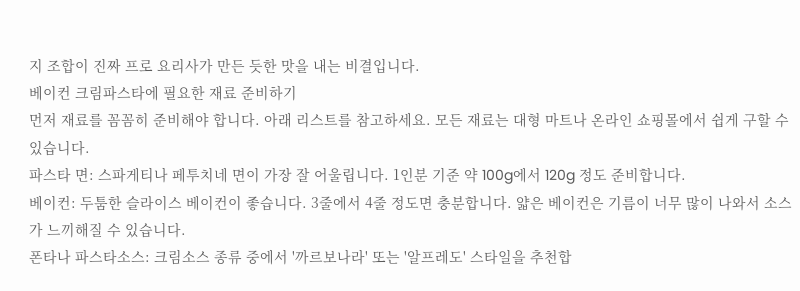지 조합이 진짜 프로 요리사가 만든 듯한 맛을 내는 비결입니다.
베이컨 크림파스타에 필요한 재료 준비하기
먼저 재료를 꼼꼼히 준비해야 합니다. 아래 리스트를 참고하세요. 모든 재료는 대형 마트나 온라인 쇼핑몰에서 쉽게 구할 수 있습니다.
파스타 면: 스파게티나 페투치네 면이 가장 잘 어울립니다. 1인분 기준 약 100g에서 120g 정도 준비합니다.
베이컨: 두툼한 슬라이스 베이컨이 좋습니다. 3줄에서 4줄 정도면 충분합니다. 얇은 베이컨은 기름이 너무 많이 나와서 소스가 느끼해질 수 있습니다.
폰타나 파스타소스: 크림소스 종류 중에서 '까르보나라' 또는 '알프레도' 스타일을 추천합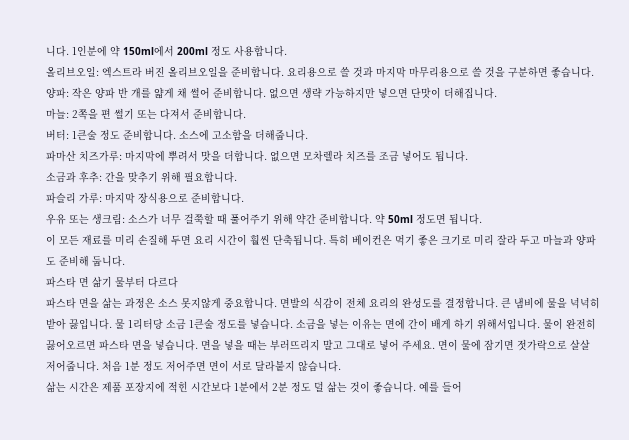니다. 1인분에 약 150ml에서 200ml 정도 사용합니다.
올리브오일: 엑스트라 버진 올리브오일을 준비합니다. 요리용으로 쓸 것과 마지막 마무리용으로 쓸 것을 구분하면 좋습니다.
양파: 작은 양파 반 개를 얇게 채 썰어 준비합니다. 없으면 생략 가능하지만 넣으면 단맛이 더해집니다.
마늘: 2쪽을 편 썰기 또는 다져서 준비합니다.
버터: 1큰술 정도 준비합니다. 소스에 고소함을 더해줍니다.
파마산 치즈가루: 마지막에 뿌려서 맛을 더합니다. 없으면 모차렐라 치즈를 조금 넣어도 됩니다.
소금과 후추: 간을 맞추기 위해 필요합니다.
파슬리 가루: 마지막 장식용으로 준비합니다.
우유 또는 생크림: 소스가 너무 걸쭉할 때 풀어주기 위해 약간 준비합니다. 약 50ml 정도면 됩니다.
이 모든 재료를 미리 손질해 두면 요리 시간이 훨씬 단축됩니다. 특히 베이컨은 먹기 좋은 크기로 미리 잘라 두고 마늘과 양파도 준비해 둡니다.
파스타 면 삶기 물부터 다르다
파스타 면을 삶는 과정은 소스 못지않게 중요합니다. 면발의 식감이 전체 요리의 완성도를 결정합니다. 큰 냄비에 물을 넉넉히 받아 끓입니다. 물 1리터당 소금 1큰술 정도를 넣습니다. 소금을 넣는 이유는 면에 간이 배게 하기 위해서입니다. 물이 완전히 끓어오르면 파스타 면을 넣습니다. 면을 넣을 때는 부러뜨리지 말고 그대로 넣어 주세요. 면이 물에 잠기면 젓가락으로 살살 저어줍니다. 처음 1분 정도 저어주면 면이 서로 달라붙지 않습니다.
삶는 시간은 제품 포장지에 적힌 시간보다 1분에서 2분 정도 덜 삶는 것이 좋습니다. 예를 들어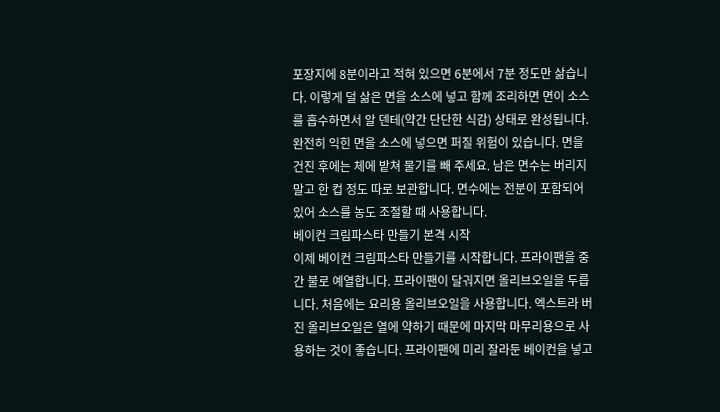포장지에 8분이라고 적혀 있으면 6분에서 7분 정도만 삶습니다. 이렇게 덜 삶은 면을 소스에 넣고 함께 조리하면 면이 소스를 흡수하면서 알 덴테(약간 단단한 식감) 상태로 완성됩니다. 완전히 익힌 면을 소스에 넣으면 퍼질 위험이 있습니다. 면을 건진 후에는 체에 밭쳐 물기를 빼 주세요. 남은 면수는 버리지 말고 한 컵 정도 따로 보관합니다. 면수에는 전분이 포함되어 있어 소스를 농도 조절할 때 사용합니다.
베이컨 크림파스타 만들기 본격 시작
이제 베이컨 크림파스타 만들기를 시작합니다. 프라이팬을 중간 불로 예열합니다. 프라이팬이 달궈지면 올리브오일을 두릅니다. 처음에는 요리용 올리브오일을 사용합니다. 엑스트라 버진 올리브오일은 열에 약하기 때문에 마지막 마무리용으로 사용하는 것이 좋습니다. 프라이팬에 미리 잘라둔 베이컨을 넣고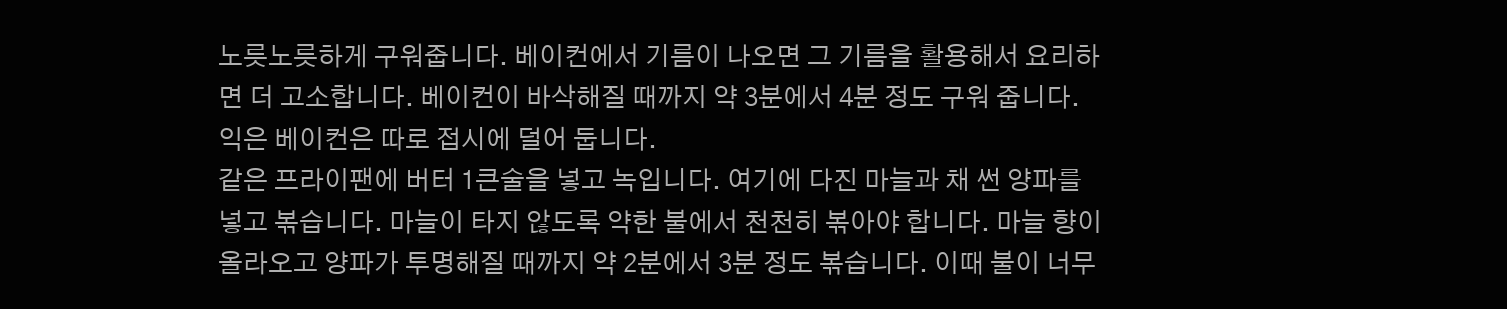노릇노릇하게 구워줍니다. 베이컨에서 기름이 나오면 그 기름을 활용해서 요리하면 더 고소합니다. 베이컨이 바삭해질 때까지 약 3분에서 4분 정도 구워 줍니다. 익은 베이컨은 따로 접시에 덜어 둡니다.
같은 프라이팬에 버터 1큰술을 넣고 녹입니다. 여기에 다진 마늘과 채 썬 양파를 넣고 볶습니다. 마늘이 타지 않도록 약한 불에서 천천히 볶아야 합니다. 마늘 향이 올라오고 양파가 투명해질 때까지 약 2분에서 3분 정도 볶습니다. 이때 불이 너무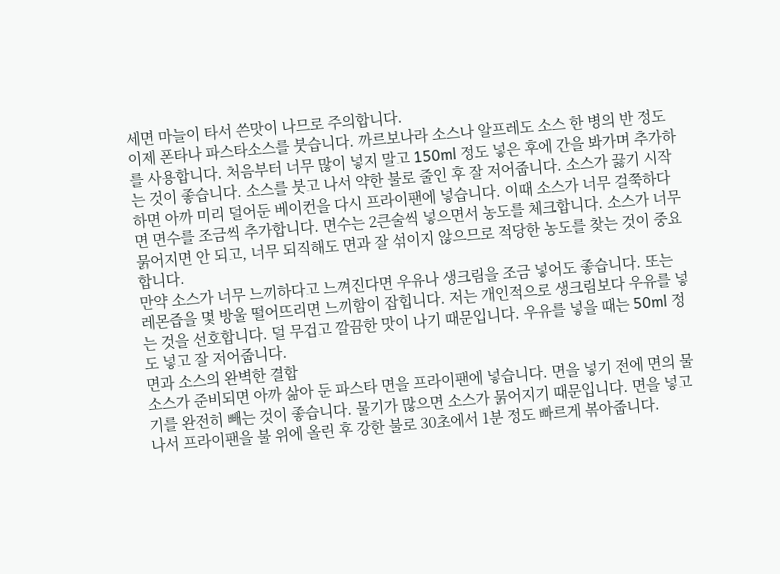세면 마늘이 타서 쓴맛이 나므로 주의합니다.
이제 폰타나 파스타소스를 붓습니다. 까르보나라 소스나 알프레도 소스 한 병의 반 정도를 사용합니다. 처음부터 너무 많이 넣지 말고 150ml 정도 넣은 후에 간을 봐가며 추가하는 것이 좋습니다. 소스를 붓고 나서 약한 불로 줄인 후 잘 저어줍니다. 소스가 끓기 시작하면 아까 미리 덜어둔 베이컨을 다시 프라이팬에 넣습니다. 이때 소스가 너무 걸쭉하다면 면수를 조금씩 추가합니다. 면수는 2큰술씩 넣으면서 농도를 체크합니다. 소스가 너무 묽어지면 안 되고, 너무 되직해도 면과 잘 섞이지 않으므로 적당한 농도를 찾는 것이 중요합니다.
만약 소스가 너무 느끼하다고 느껴진다면 우유나 생크림을 조금 넣어도 좋습니다. 또는 레몬즙을 몇 방울 떨어뜨리면 느끼함이 잡힙니다. 저는 개인적으로 생크림보다 우유를 넣는 것을 선호합니다. 덜 무겁고 깔끔한 맛이 나기 때문입니다. 우유를 넣을 때는 50ml 정도 넣고 잘 저어줍니다.
면과 소스의 완벽한 결합
소스가 준비되면 아까 삶아 둔 파스타 면을 프라이팬에 넣습니다. 면을 넣기 전에 면의 물기를 완전히 빼는 것이 좋습니다. 물기가 많으면 소스가 묽어지기 때문입니다. 면을 넣고 나서 프라이팬을 불 위에 올린 후 강한 불로 30초에서 1분 정도 빠르게 볶아줍니다.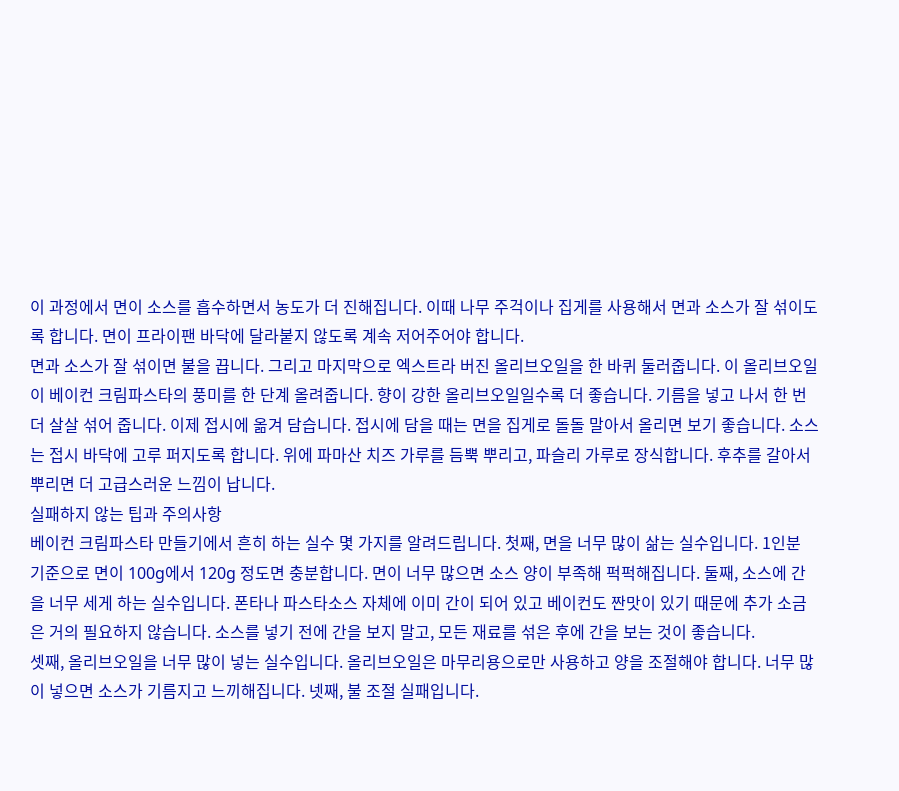이 과정에서 면이 소스를 흡수하면서 농도가 더 진해집니다. 이때 나무 주걱이나 집게를 사용해서 면과 소스가 잘 섞이도록 합니다. 면이 프라이팬 바닥에 달라붙지 않도록 계속 저어주어야 합니다.
면과 소스가 잘 섞이면 불을 끕니다. 그리고 마지막으로 엑스트라 버진 올리브오일을 한 바퀴 둘러줍니다. 이 올리브오일이 베이컨 크림파스타의 풍미를 한 단계 올려줍니다. 향이 강한 올리브오일일수록 더 좋습니다. 기름을 넣고 나서 한 번 더 살살 섞어 줍니다. 이제 접시에 옮겨 담습니다. 접시에 담을 때는 면을 집게로 돌돌 말아서 올리면 보기 좋습니다. 소스는 접시 바닥에 고루 퍼지도록 합니다. 위에 파마산 치즈 가루를 듬뿍 뿌리고, 파슬리 가루로 장식합니다. 후추를 갈아서 뿌리면 더 고급스러운 느낌이 납니다.
실패하지 않는 팁과 주의사항
베이컨 크림파스타 만들기에서 흔히 하는 실수 몇 가지를 알려드립니다. 첫째, 면을 너무 많이 삶는 실수입니다. 1인분 기준으로 면이 100g에서 120g 정도면 충분합니다. 면이 너무 많으면 소스 양이 부족해 퍽퍽해집니다. 둘째, 소스에 간을 너무 세게 하는 실수입니다. 폰타나 파스타소스 자체에 이미 간이 되어 있고 베이컨도 짠맛이 있기 때문에 추가 소금은 거의 필요하지 않습니다. 소스를 넣기 전에 간을 보지 말고, 모든 재료를 섞은 후에 간을 보는 것이 좋습니다.
셋째, 올리브오일을 너무 많이 넣는 실수입니다. 올리브오일은 마무리용으로만 사용하고 양을 조절해야 합니다. 너무 많이 넣으면 소스가 기름지고 느끼해집니다. 넷째, 불 조절 실패입니다.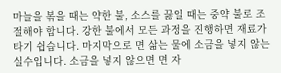마늘을 볶을 때는 약한 불, 소스를 끓일 때는 중약 불로 조절해야 합니다. 강한 불에서 모든 과정을 진행하면 재료가 타기 쉽습니다. 마지막으로 면 삶는 물에 소금을 넣지 않는 실수입니다. 소금을 넣지 않으면 면 자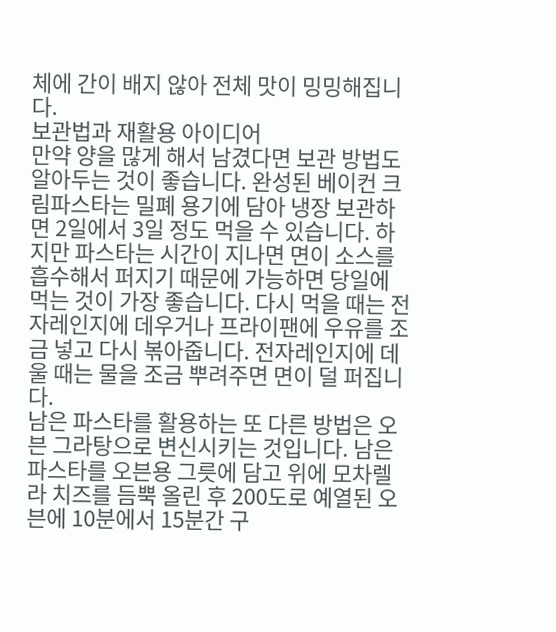체에 간이 배지 않아 전체 맛이 밍밍해집니다.
보관법과 재활용 아이디어
만약 양을 많게 해서 남겼다면 보관 방법도 알아두는 것이 좋습니다. 완성된 베이컨 크림파스타는 밀폐 용기에 담아 냉장 보관하면 2일에서 3일 정도 먹을 수 있습니다. 하지만 파스타는 시간이 지나면 면이 소스를 흡수해서 퍼지기 때문에 가능하면 당일에 먹는 것이 가장 좋습니다. 다시 먹을 때는 전자레인지에 데우거나 프라이팬에 우유를 조금 넣고 다시 볶아줍니다. 전자레인지에 데울 때는 물을 조금 뿌려주면 면이 덜 퍼집니다.
남은 파스타를 활용하는 또 다른 방법은 오븐 그라탕으로 변신시키는 것입니다. 남은 파스타를 오븐용 그릇에 담고 위에 모차렐라 치즈를 듬뿍 올린 후 200도로 예열된 오븐에 10분에서 15분간 구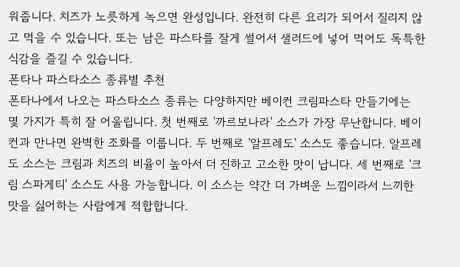워줍니다. 치즈가 노릇하게 녹으면 완성입니다. 완전히 다른 요리가 되어서 질리지 않고 먹을 수 있습니다. 또는 남은 파스타를 잘게 썰어서 샐러드에 넣어 먹어도 독특한 식감을 즐길 수 있습니다.
폰타나 파스타소스 종류별 추천
폰타나에서 나오는 파스타소스 종류는 다양하지만 베이컨 크림파스타 만들기에는 몇 가지가 특히 잘 어울립니다. 첫 번째로 '까르보나라' 소스가 가장 무난합니다. 베이컨과 만나면 완벽한 조화를 이룹니다. 두 번째로 '알프레도' 소스도 좋습니다. 알프레도 소스는 크림과 치즈의 비율이 높아서 더 진하고 고소한 맛이 납니다. 세 번째로 '크림 스파게티' 소스도 사용 가능합니다. 이 소스는 약간 더 가벼운 느낌이라서 느끼한 맛을 싫어하는 사람에게 적합합니다.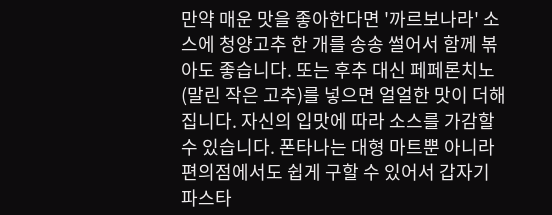만약 매운 맛을 좋아한다면 '까르보나라' 소스에 청양고추 한 개를 송송 썰어서 함께 볶아도 좋습니다. 또는 후추 대신 페페론치노(말린 작은 고추)를 넣으면 얼얼한 맛이 더해집니다. 자신의 입맛에 따라 소스를 가감할 수 있습니다. 폰타나는 대형 마트뿐 아니라 편의점에서도 쉽게 구할 수 있어서 갑자기 파스타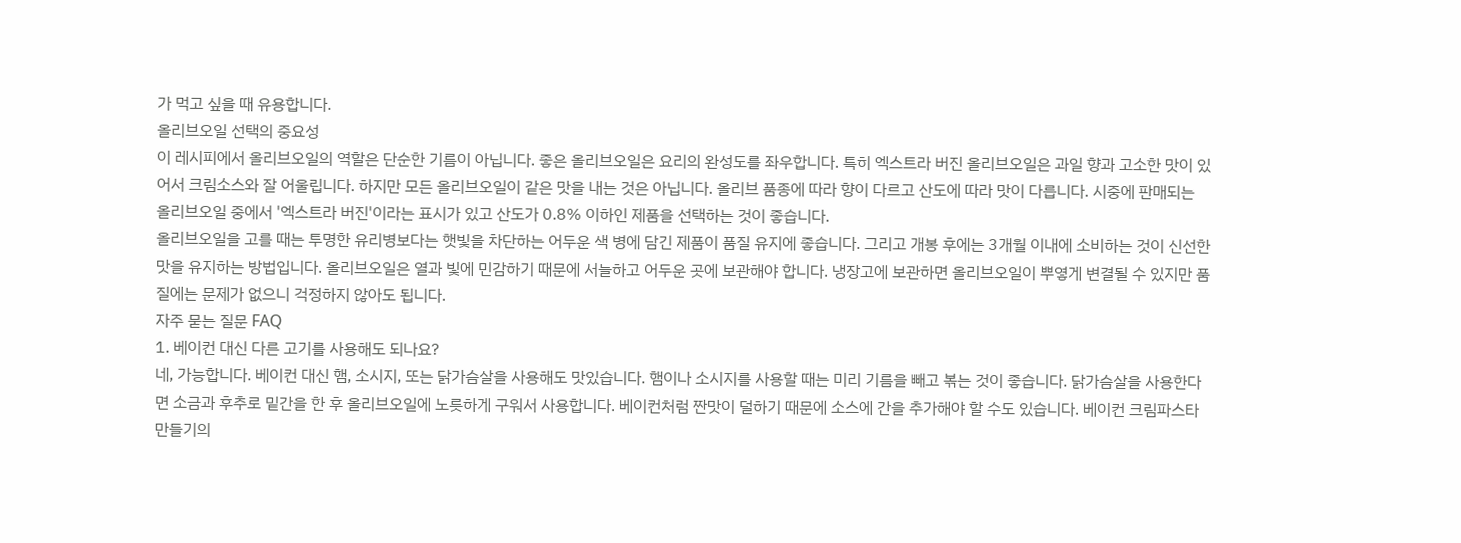가 먹고 싶을 때 유용합니다.
올리브오일 선택의 중요성
이 레시피에서 올리브오일의 역할은 단순한 기름이 아닙니다. 좋은 올리브오일은 요리의 완성도를 좌우합니다. 특히 엑스트라 버진 올리브오일은 과일 향과 고소한 맛이 있어서 크림소스와 잘 어울립니다. 하지만 모든 올리브오일이 같은 맛을 내는 것은 아닙니다. 올리브 품종에 따라 향이 다르고 산도에 따라 맛이 다릅니다. 시중에 판매되는 올리브오일 중에서 '엑스트라 버진'이라는 표시가 있고 산도가 0.8% 이하인 제품을 선택하는 것이 좋습니다.
올리브오일을 고를 때는 투명한 유리병보다는 햇빛을 차단하는 어두운 색 병에 담긴 제품이 품질 유지에 좋습니다. 그리고 개봉 후에는 3개월 이내에 소비하는 것이 신선한 맛을 유지하는 방법입니다. 올리브오일은 열과 빛에 민감하기 때문에 서늘하고 어두운 곳에 보관해야 합니다. 냉장고에 보관하면 올리브오일이 뿌옇게 변결될 수 있지만 품질에는 문제가 없으니 걱정하지 않아도 됩니다.
자주 묻는 질문 FAQ
1. 베이컨 대신 다른 고기를 사용해도 되나요?
네, 가능합니다. 베이컨 대신 햄, 소시지, 또는 닭가슴살을 사용해도 맛있습니다. 햄이나 소시지를 사용할 때는 미리 기름을 빼고 볶는 것이 좋습니다. 닭가슴살을 사용한다면 소금과 후추로 밑간을 한 후 올리브오일에 노릇하게 구워서 사용합니다. 베이컨처럼 짠맛이 덜하기 때문에 소스에 간을 추가해야 할 수도 있습니다. 베이컨 크림파스타 만들기의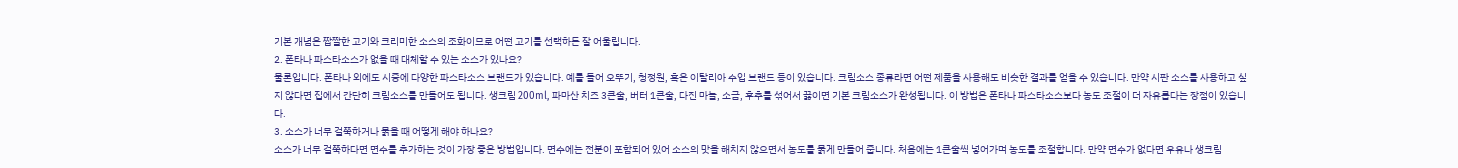기본 개념은 짭짤한 고기와 크리미한 소스의 조화이므로 어떤 고기를 선택하든 잘 어울립니다.
2. 폰타나 파스타소스가 없을 때 대체할 수 있는 소스가 있나요?
물론입니다. 폰타나 외에도 시중에 다양한 파스타소스 브랜드가 있습니다. 예를 들어 오뚜기, 청정원, 혹은 이탈리아 수입 브랜드 등이 있습니다. 크림소스 종류라면 어떤 제품을 사용해도 비슷한 결과를 얻을 수 있습니다. 만약 시판 소스를 사용하고 싶지 않다면 집에서 간단히 크림소스를 만들어도 됩니다. 생크림 200ml, 파마산 치즈 3큰술, 버터 1큰술, 다진 마늘, 소금, 후추를 섞어서 끓이면 기본 크림소스가 완성됩니다. 이 방법은 폰타나 파스타소스보다 농도 조절이 더 자유롭다는 장점이 있습니다.
3. 소스가 너무 걸쭉하거나 묽을 때 어떻게 해야 하나요?
소스가 너무 걸쭉하다면 면수를 추가하는 것이 가장 좋은 방법입니다. 면수에는 전분이 포함되어 있어 소스의 맛을 해치지 않으면서 농도를 묽게 만들어 줍니다. 처음에는 1큰술씩 넣어가며 농도를 조절합니다. 만약 면수가 없다면 우유나 생크림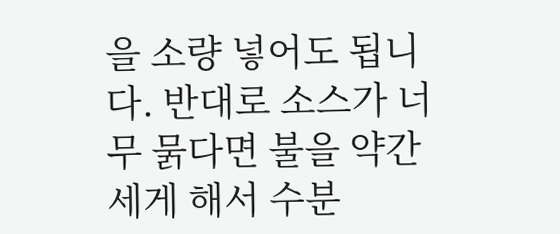을 소량 넣어도 됩니다. 반대로 소스가 너무 묽다면 불을 약간 세게 해서 수분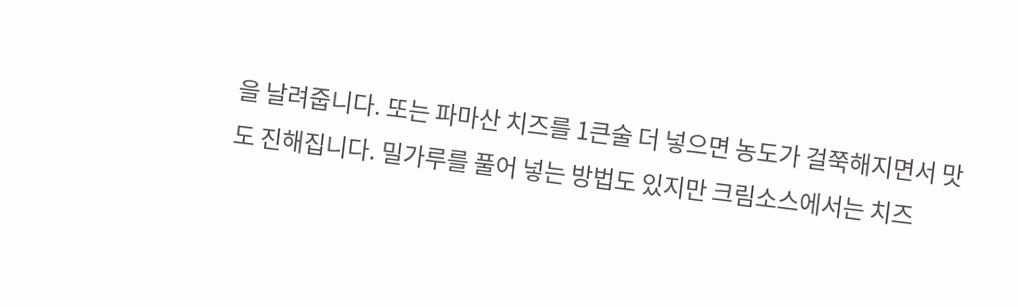을 날려줍니다. 또는 파마산 치즈를 1큰술 더 넣으면 농도가 걸쭉해지면서 맛도 진해집니다. 밀가루를 풀어 넣는 방법도 있지만 크림소스에서는 치즈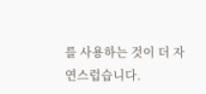를 사용하는 것이 더 자연스럽습니다.